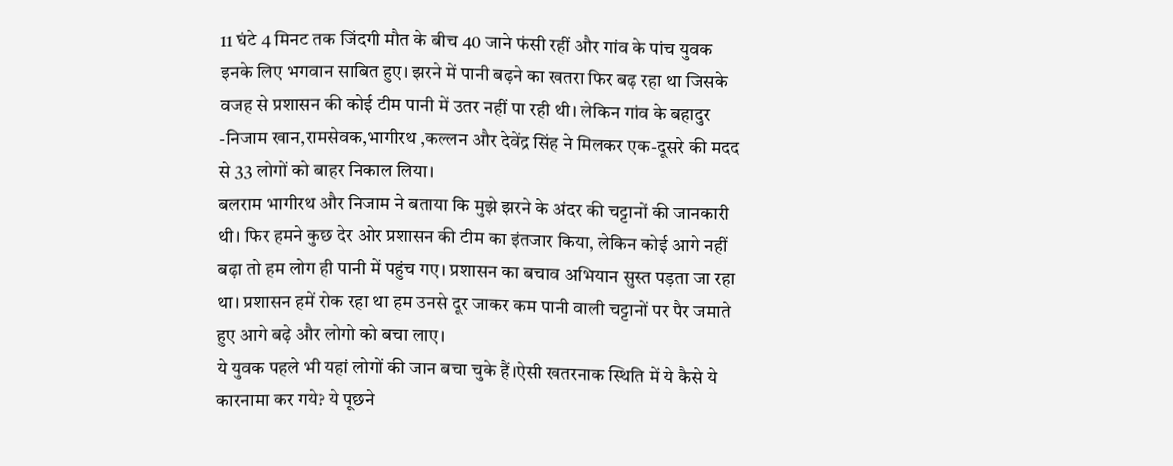11 घंटे 4 मिनट तक जिंदगी मौत के बीच 40 जाने फंसी रहीं और गांव के पांच युवक इनके लिए भगवान साबित हुए। झरने में पानी बढ़ने का खतरा फिर बढ़ रहा था जिसके वजह से प्रशासन की कोई टीम पानी में उतर नहीं पा रही थी। लेकिन गांव के बहादुर -निजाम खान,रामसेवक,भागीरथ ,कल्लन और देवेंद्र सिंह ने मिलकर एक-दूसरे की मदद से 33 लोगों को बाहर निकाल लिया।
बलराम भागीरथ और निजाम ने बताया कि मुझे झरने के अंदर की चट्टानों की जानकारी थी। फिर हमने कुछ देर ओर प्रशासन की टीम का इंतजार किया, लेकिन कोई आगे नहीं बढ़ा तो हम लोग ही पानी में पहुंच गए। प्रशासन का बचाव अभियान सुस्त पड़ता जा रहा था। प्रशासन हमें रोक रहा था हम उनसे दूर जाकर कम पानी वाली चट्टानों पर पैर जमाते हुए आगे बढ़े और लोगो को बचा लाए।
ये युवक पहले भी यहां लोगों की जान बचा चुके हैं।ऐसी खतरनाक स्थिति में ये कैसे ये कारनामा कर गये? ये पूछने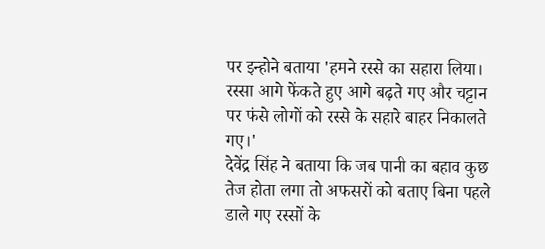पर इन्होने बताया 'हमने रस्से का सहारा लिया। रस्सा आगे फेंकते हुए आगे बढ़ते गए और चट्टान पर फंसे लोगों को रस्से के सहारे बाहर निकालते गए।'
देवेंद्र सिंह ने बताया कि जब पानी का बहाव कुछ तेज होता लगा तो अफसरों को बताए बिना पहले डाले गए रस्सों के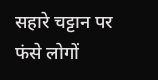सहारे चट्टान पर फंसे लोगों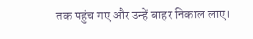तक पहुंच गए और उन्हें बाहर निकाल लाए।